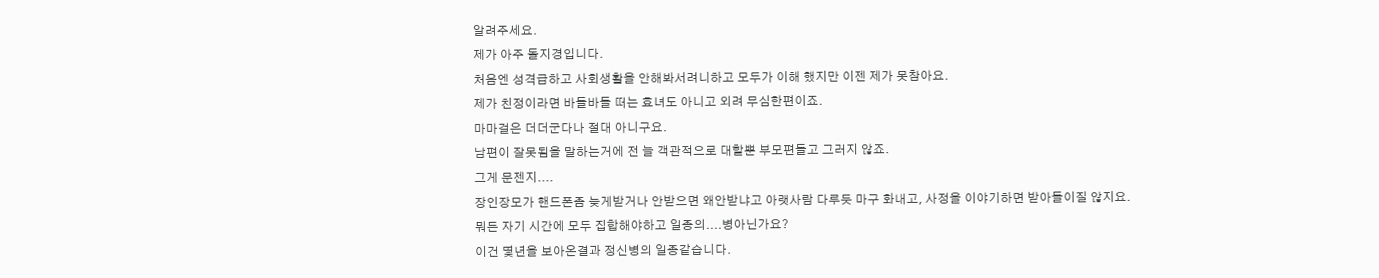알려주세요.
제가 아주 돌지경입니다.
처음엔 성격급하고 사회생활을 안해봐서려니하고 모두가 이해 했지만 이젠 제가 못참아요.
제가 친정이라면 바들바들 떠는 효녀도 아니고 외려 무심한편이죠.
마마걸은 더더군다나 절대 아니구요.
남편이 잘못됨을 말하는거에 전 늘 객관적으로 대할뿐 부모편들고 그러지 않죠.
그게 문젠지....
장인장모가 핸드폰좀 늦게받거나 안받으면 왜안받냐고 아랫사람 다루듯 마구 화내고, 사정을 이야기하면 받아들이질 않지요.
뭐든 자기 시간에 모두 집합해야하고 일종의....병아닌가요?
이건 몇년을 보아온결과 정신병의 일종같습니다.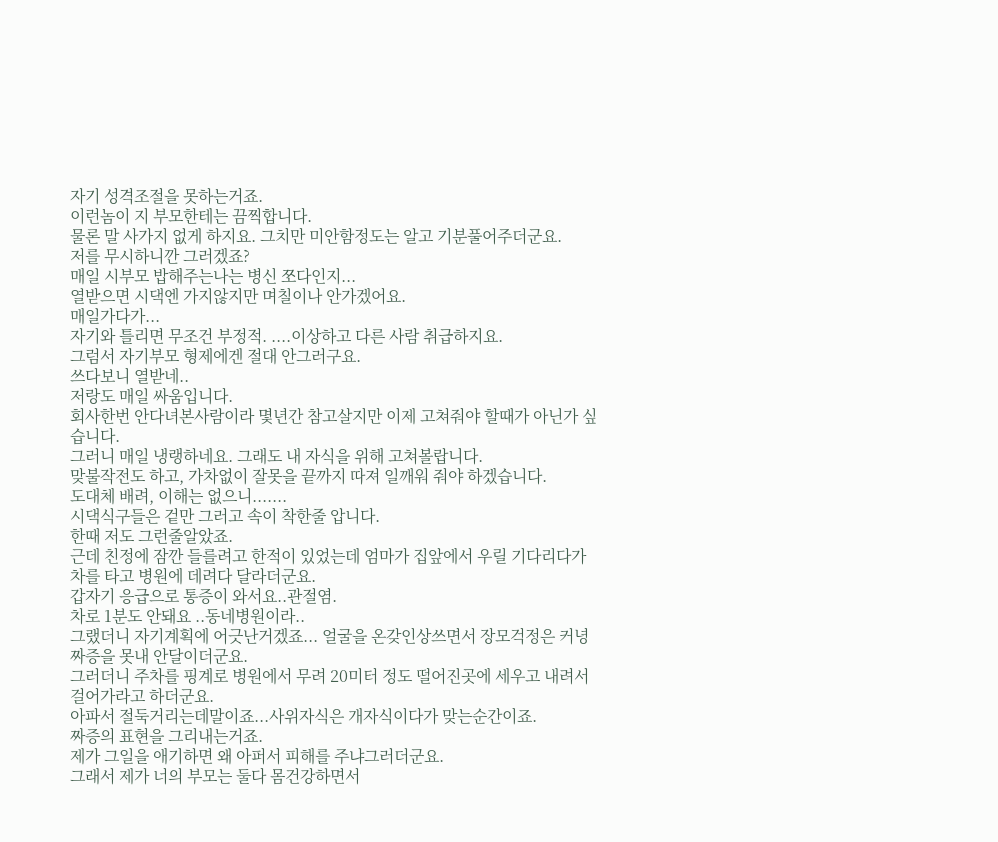자기 성격조절을 못하는거죠.
이런놈이 지 부모한테는 끔찍합니다.
물론 말 사가지 없게 하지요. 그치만 미안함정도는 알고 기분풀어주더군요.
저를 무시하니깐 그러겠죠?
매일 시부모 밥해주는나는 병신 쪼다인지...
열받으면 시댁엔 가지않지만 며칠이나 안가겠어요.
매일가다가...
자기와 틀리면 무조건 부정적. ....이상하고 다른 사람 취급하지요.
그럼서 자기부모 형제에겐 절대 안그러구요.
쓰다보니 열받네..
저랑도 매일 싸움입니다.
회사한번 안다녀본사람이라 몇년간 참고살지만 이제 고쳐줘야 할때가 아닌가 싶습니다.
그러니 매일 냉랭하네요. 그래도 내 자식을 위해 고쳐볼랍니다.
맞불작전도 하고, 가차없이 잘못을 끝까지 따져 일깨워 줘야 하겠습니다.
도대체 배려, 이해는 없으니.......
시댁식구들은 겉만 그러고 속이 착한줄 압니다.
한때 저도 그런줄알았죠.
근데 친정에 잠깐 들를려고 한적이 있었는데 엄마가 집앞에서 우릴 기다리다가 차를 타고 병원에 데려다 달라더군요.
갑자기 응급으로 통증이 와서요..관절염.
차로 1분도 안돼요 ..동네병원이라..
그랬더니 자기계획에 어긋난거겠죠... 얼굴을 온갖인상쓰면서 장모걱정은 커녕 짜증을 못내 안달이더군요.
그러더니 주차를 핑계로 병원에서 무려 20미터 정도 떨어진곳에 세우고 내려서 걸어가라고 하더군요.
아파서 절둑거리는데말이죠...사위자식은 개자식이다가 맞는순간이죠.
짜증의 표현을 그리내는거죠.
제가 그일을 애기하면 왜 아퍼서 피해를 주냐그러더군요.
그래서 제가 너의 부모는 둘다 몸건강하면서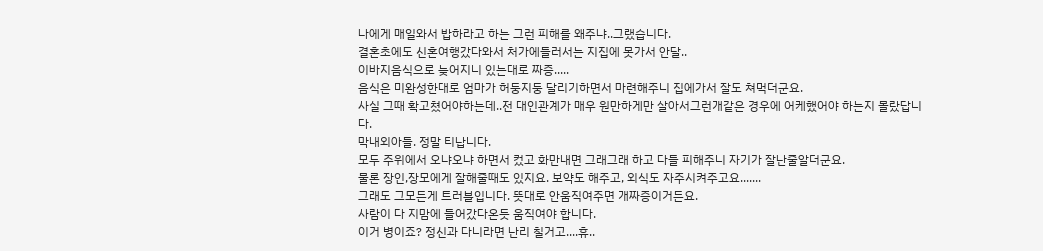나에게 매일와서 밥하라고 하는 그런 피해를 왜주냐..그랬습니다.
결혼초에도 신혼여행갔다와서 처가에들러서는 지집에 못가서 안달..
이바지음식으로 늦어지니 있는대로 짜증.....
음식은 미완성한대로 엄마가 허둥지둥 달리기하면서 마련해주니 집에가서 잘도 쳐먹더군요.
사실 그때 확고쳤어야하는데..전 대인관계가 매우 원만하게만 살아서그런개같은 경우에 어케했어야 하는지 몰랐답니다.
막내외아들. 정말 티납니다.
모두 주위에서 오냐오냐 하면서 컸고 화만내면 그래그래 하고 다들 피해주니 자기가 잘난줄알더군요.
물론 장인,장모에게 잘해줄때도 있지요. 보약도 해주고, 외식도 자주시켜주고요.......
그래도 그모든게 트러블입니다. 뜻대로 안움직여주면 개짜증이거든요.
사람이 다 지맘에 들어갔다온듯 움직여야 합니다.
이거 병이죠? 정신과 다니라면 난리 칠거고....휴..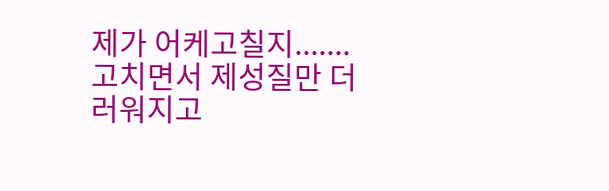제가 어케고칠지.......고치면서 제성질만 더러워지고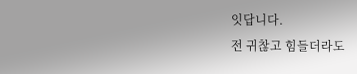잇답니다.
전 귀찮고 힘들더라도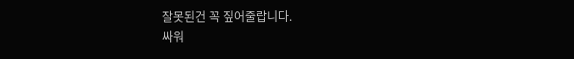잘못된건 꼭 짚어줄랍니다.
싸워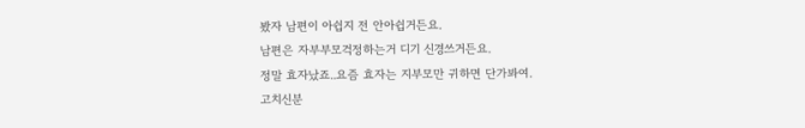봤자 남편이 아쉽지 전 안아쉽거든요.
남편은 자부부모걱정하는거 디기 신경쓰거든요.
정말 효자났죠..요즘 효자는 지부모만 귀하면 단가봐여.
고치신분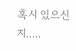혹시 있으신지.....